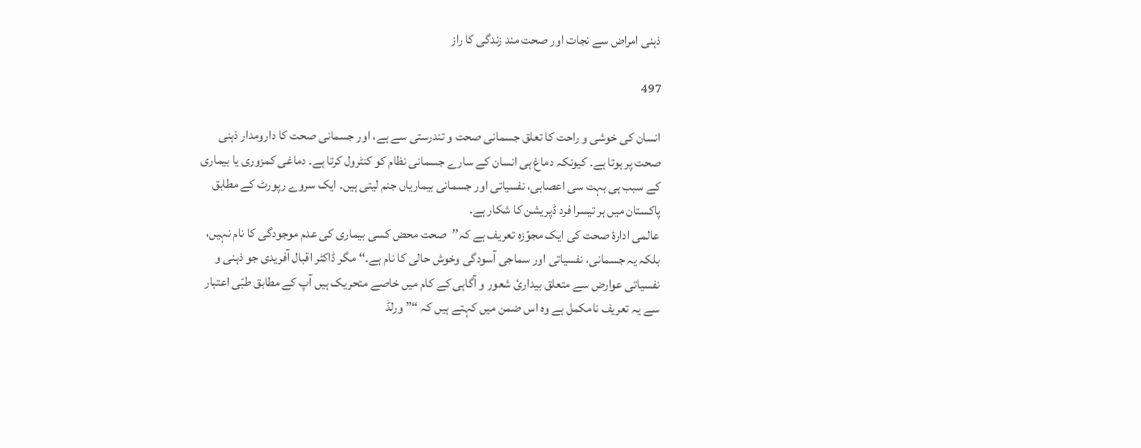ذہنی امراض سے نجات اور صحت مند زندگی کا راز

497

انسان کی خوشی و راحت کا تعلق جسمانی صحت و تندرستی سے ہے، اور جسمانی صحت کا دارومدار ذہنی صحت پر ہوتا ہے۔ کیونکہ دماغ ہی انسان کے سارے جسمانی نظام کو کنٹرول کرتا ہے۔ دماغی کمزوری یا بیماری کے سبب ہی بہت سی اعصابی، نفسیاتی اور جسمانی بیماریاں جنم لیتی ہیں۔ ایک سروے رپورٹ کے مطابق پاکستان میں ہر تیسرا فرد ڈپریشن کا شکار ہے۔
عالمی ادارۂ صحت کی ایک مجوّزہ تعریف ہے کہ’’صحت محض کسی بیماری کی عدم موجودگی کا نام نہیں، بلکہ یہ جسمانی، نفسیاتی اور سماجی آسودگی وخوش حالی کا نام ہے۔‘‘ مگر ڈاکٹر اقبال آفریدی جو ذہنی و نفسیاتی عوارض سے متعلق بیداریٔ شعور و آگاہی کے کام میں خاصے متحریک ہیں آپ کے مطابق طبّی اعتبار سے یہ تعریف نامکمل ہے وہ اس ضمن میں کہتے ہیں کہ “” ورلڈ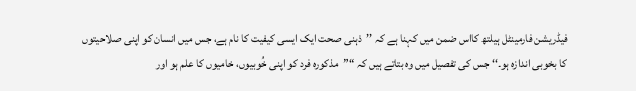فیڈریشن فارمینٹل ہیلتھ کااس ضمن میں کہنا ہے کہ ’’ذہنی صحت ایک ایسی کیفیت کا نام ہے، جس میں انسان کو اپنی صلاحیتوں کا بخوبی اندازہ ہو۔‘‘ جس کی تفصیل میں وہ بتاتے ہیں کہ “”مذکورہ فرد کو اپنی خُوبیوں، خامیوں کا علم ہو اور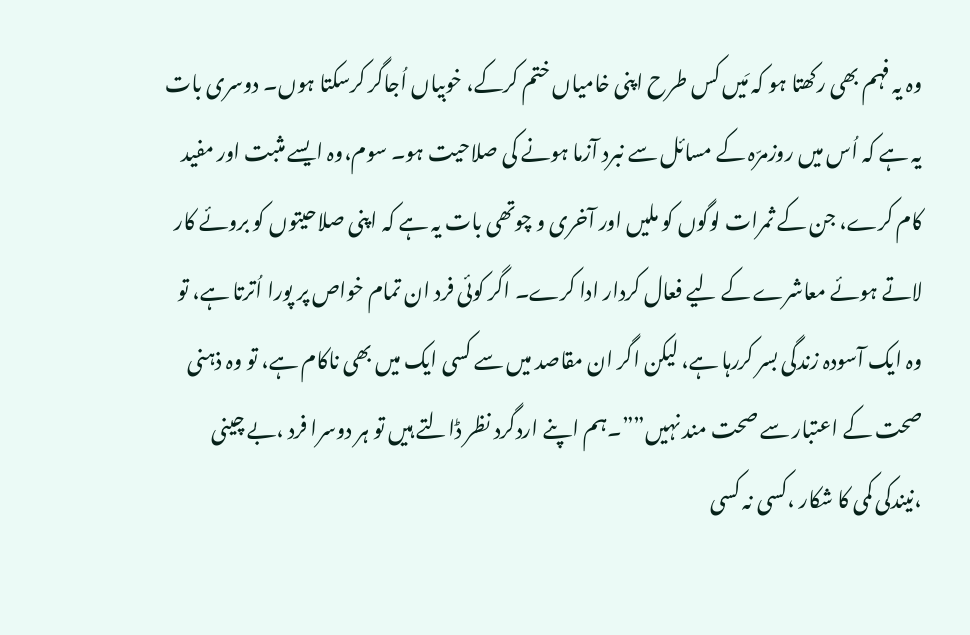وہ یہ فہم بھی رکھتا ہو کہ مَیں کس طرح اپنی خامیاں ختم کرکے، خوبیاں اُجاگر کرسکتا ہوں۔ دوسری بات یہ ہے کہ اُس میں روزمرّہ کے مسائل سے نبرد آزما ہونے کی صلاحیت ہو۔ سوم،وہ ایسے مثبت اور مفید کام کرے، جن کے ثمرات لوگوں کو ملیں اور آخری و چوتھی بات یہ ہے کہ اپنی صلاحیتوں کو بروئے کار لاتے ہوئے معاشرے کے لیے فعال کردار ادا کرے۔ اگر کوئی فرد ان تمام خواص پر پورا اُترتا ہے، تو وہ ایک آسودہ زندگی بسر کررہا ہے، لیکن اگر ان مقاصد میں سے کسی ایک میں بھی ناکام ہے، تو وہ ذہنی صحت کے اعتبار سے صحت مند نہیں””۔ہم اپنے اردگرد نظر ڈالتے ہیں تو ہر دوسرا فرد ،بے چینی ،نیندکی کمی کا شکار ،کسی نہ کسی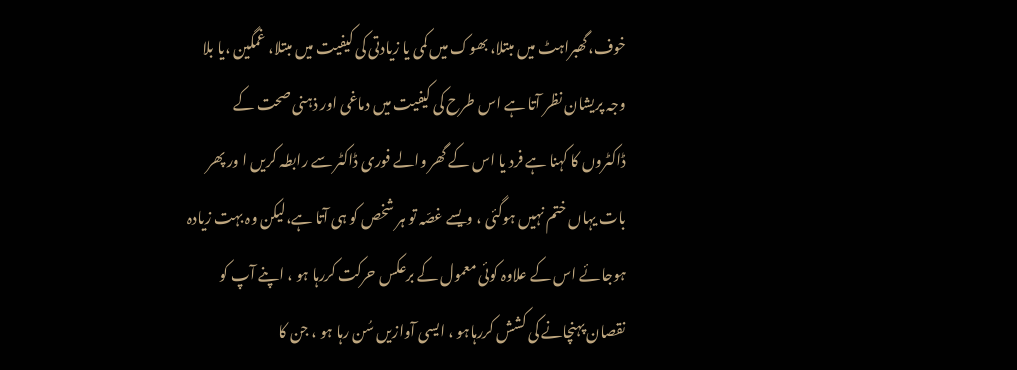خوف،گھبراہٹ میں مبتلا، بھوک میں کمی یا زیادتی کی کیفیت میں مبتلا، غمگین ،یا بلا وجہ پریشان نظر آتا ہے اس طرح کی کیفیت میں دماغی اور ذہنی صحت کے ڈاکٹروں کا کہنا ہے فرد یا اس کے گھر والے فوری ڈاکٹر سے رابطہ کریں ا ور پھر بات یہاں ختم نہیں ہوگئی ، ویسے غصّہ تو ہر شخص کو ہی آتا ہے،لیکن وہ بہت زیادہ ہوجائے اس کے علاوہ کوئی معمول کے برعکس حرکت کررہا ہو ، اپنے آپ کو نقصان پہنچانے کی کشش کررہاہو ، ایسی آوازیں سُن رہا ہو ، جن کا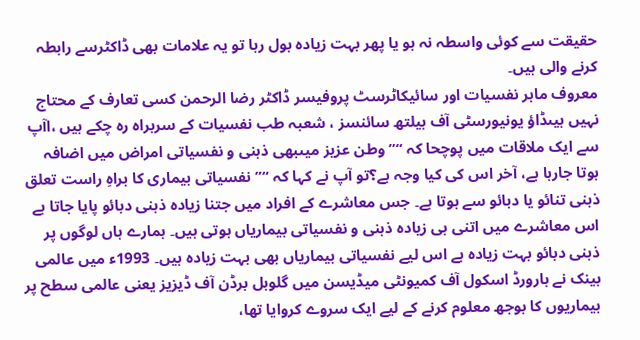حقیقت سے کوئی واسطہ نہ ہو یا پھر بہت زیادہ بول رہا تو یہ علامات بھی ڈاکٹرسے رابطہ کرنے والی ہیں۔
معروف ماہر نفسیات اور سائیکاٹرسٹ پروفیسر ڈاکٹر رضا الرحمن کسی تعارف کے محتاج نہیں ہیںڈاؤ یونیورسٹی آف ہیلتھ سائنسز ، شعبہ طب نفسیات کے سربراہ رہ چکے ہیں ،اآپ سے ایک ملاقات میں پوچحا کہ “”وطن عزیز میںبھی ذہنی و نفسیاتی امراض میں اضافہ ہوتا جارہا ہے، آخر اس کی کیا وجہ ہے؟تو آپ نے کہا کہ “”نفسیاتی بیماری کا براہِ راست تعلق ذہنی تنائو یا دبائو سے ہوتا ہے۔ جس معاشرے کے افراد میں جتنا زیادہ ذہنی دبائو پایا جاتا ہے اس معاشرے میں اتنی ہی زیادہ ذہنی و نفسیاتی بیماریاں ہوتی ہیں۔ ہمارے ہاں لوگوں پر ذہنی دبائو بہت زیادہ ہے اس لیے نفسیاتی بیماریاں بھی بہت زیادہ ہیں۔ 1993ء میں عالمی بینک نے ہارورڈ اسکول آف کمیونٹی میڈیسن میں گلوبل برڈن آف ڈیزیز یعنی عالمی سطح پر بیماریوں کا بوجھ معلوم کرنے کے لیے ایک سروے کروایا تھا،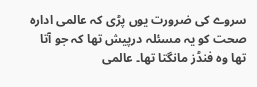سروے کی ضرورت یوں پڑی کہ عالمی ادارہ صحت کو یہ مسئلہ درپیش تھا کہ جو آتا تھا وہ فنڈز مانگتا تھا۔ عالمی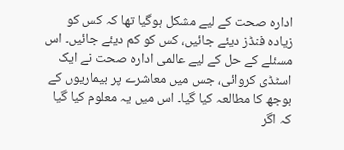ادارہ صحت کے لیے مشکل ہوگیا تھا کہ کس کو زیادہ فنڈز دیئے جائیں، کس کو کم دیئے جائیں۔ اس مسئلے کے حل کے لیے عالمی ادارہ صحت نے ایک اسٹڈی کروائی، جس میں معاشرے پر بیماریوں کے بوجھ کا مطالعہ کیا گیا۔ اس میں یہ معلوم کیا گیا کہ اگر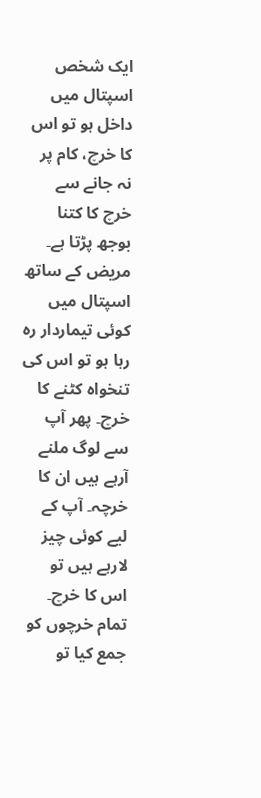ایک شخص اسپتال میں داخل ہو تو اس کا خرچ، کام پر نہ جانے سے خرچ کا کتنا بوجھ پڑتا ہے۔ مریض کے ساتھ اسپتال میں کوئی تیماردار رہ رہا ہو تو اس کی تنخواہ کٹنے کا خرچ۔ پھر آپ سے لوگ ملنے آرہے ہیں ان کا خرچہ۔ آپ کے لیے کوئی چیز لارہے ہیں تو اس کا خرچ۔ تمام خرچوں کو جمع کیا تو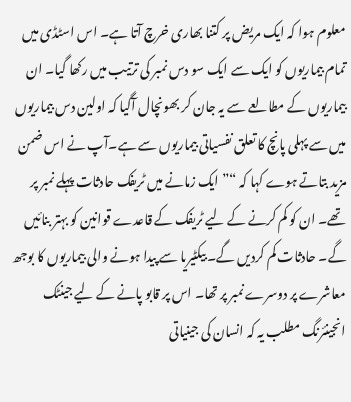معلوم ہوا کہ ایک مریض پر کتنا بھاری خرچ آتا ہے۔ اس اسٹڈی میں تمام بیماریوں کو ایک سے ایک سو دس نمبر کی ترتیب میں رکھا گیا۔ ان بیماریوں کے مطالعے سے یہ جان کر بھونچال آگیا کہ اولین دس بیماریوں میں سے پہلی پانچ کا تعلق نفسیاتی بیماریوں سے ہے۔آپ نے اس ضمن مزید بتاتے ہوے کہا کہ “” ایک زمانے میں ٹریفک حادثات پہلے نمبر پر تھے۔ ان کو کم کرنے کے لیے ٹریفک کے قاعدے قوانین کو بہتر بنائیں گے۔ حادثات کم کردیں گے۔ بیکٹیریا سے پیدا ہونے والی بیماریوں کا بوجھ معاشرے پر دوسرے نمبر پر تھا۔ اس پر قابو پانے کے لیے جینٹک انجینئرنگ مطلب یہ کہ انسان کی جینیاتی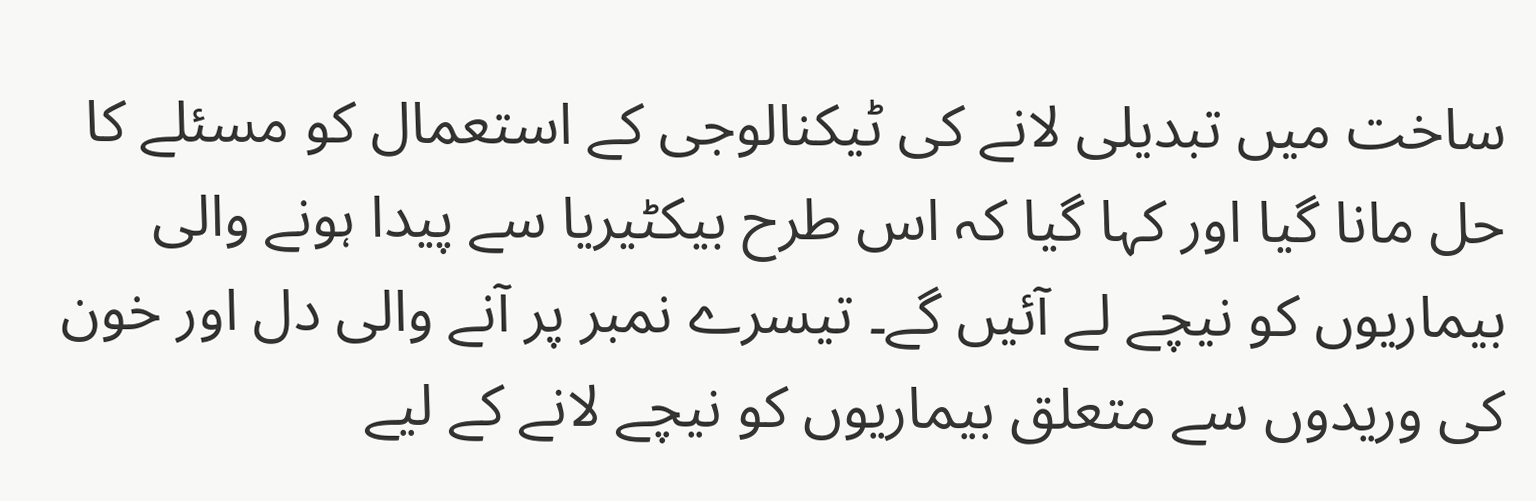ساخت میں تبدیلی لانے کی ٹیکنالوجی کے استعمال کو مسئلے کا حل مانا گیا اور کہا گیا کہ اس طرح بیکٹیریا سے پیدا ہونے والی بیماریوں کو نیچے لے آئیں گے۔ تیسرے نمبر پر آنے والی دل اور خون کی وریدوں سے متعلق بیماریوں کو نیچے لانے کے لیے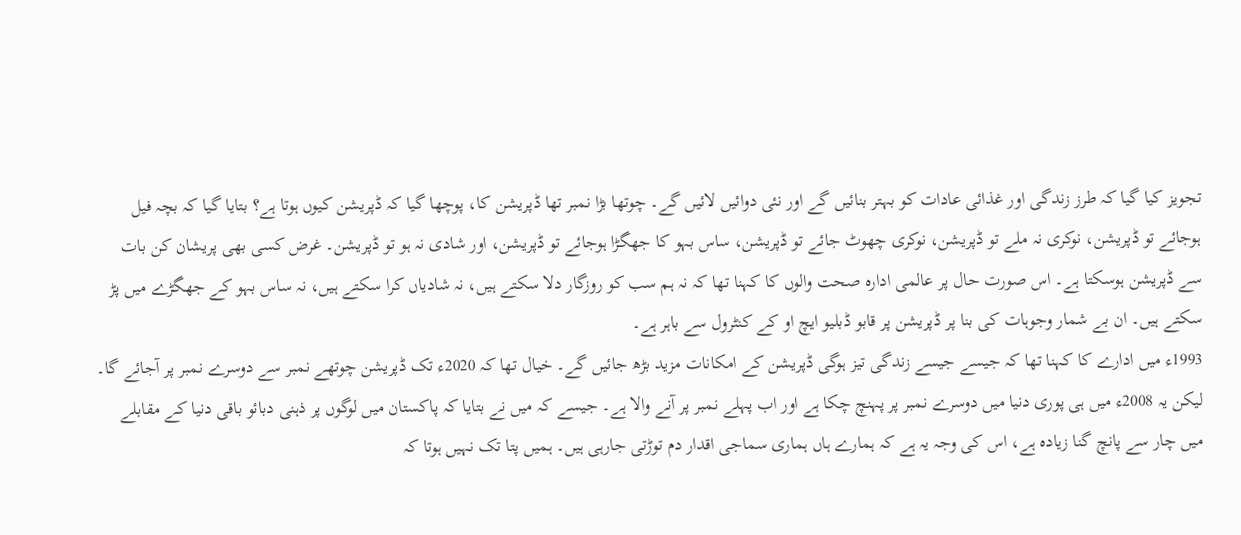تجویز کیا گیا کہ طرز زندگی اور غذائی عادات کو بہتر بنائیں گے اور نئی دوائیں لائیں گے۔ چوتھا بڑا نمبر تھا ڈپریشن کا، پوچھا گیا کہ ڈپریشن کیوں ہوتا ہے؟ بتایا گیا کہ بچہ فیل ہوجائے تو ڈپریشن، نوکری نہ ملے تو ڈپریشن، نوکری چھوٹ جائے تو ڈپریشن، ساس بہو کا جھگڑا ہوجائے تو ڈپریشن، اور شادی نہ ہو تو ڈپریشن۔ غرض کسی بھی پریشان کن بات سے ڈپریشن ہوسکتا ہے۔ اس صورت حال پر عالمی ادارہ صحت والوں کا کہنا تھا کہ نہ ہم سب کو روزگار دلا سکتے ہیں، نہ شادیاں کرا سکتے ہیں، نہ ساس بہو کے جھگڑے میں پڑ سکتے ہیں۔ ان بے شمار وجوہات کی بنا پر ڈپریشن پر قابو ڈبلیو ایچ او کے کنٹرول سے باہر ہے۔
1993ء میں ادارے کا کہنا تھا کہ جیسے جیسے زندگی تیز ہوگی ڈپریشن کے امکانات مزید بڑھ جائیں گے۔ خیال تھا کہ 2020ء تک ڈپریشن چوتھے نمبر سے دوسرے نمبر پر آجائے گا۔ لیکن یہ 2008ء میں ہی پوری دنیا میں دوسرے نمبر پر پہنچ چکا ہے اور اب پہلے نمبر پر آنے والا ہے۔ جیسے کہ میں نے بتایا کہ پاکستان میں لوگوں پر ذہنی دبائو باقی دنیا کے مقابلے میں چار سے پانچ گنا زیادہ ہے، اس کی وجہ یہ ہے کہ ہمارے ہاں ہماری سماجی اقدار دم توڑتی جارہی ہیں۔ ہمیں پتا تک نہیں ہوتا کہ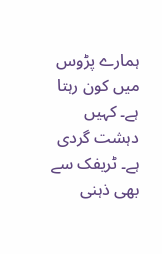ہمارے پڑوس میں کون رہتا ہے۔ کہیں دہشت گردی ہے۔ ٹریفک سے بھی ذہنی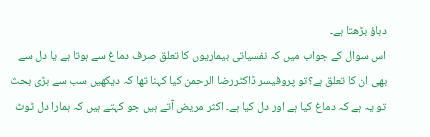دباؤ بڑھتا ہے۔
اس سوال کے جواب میں کہ نفسیاتی بیماریوں کا تعلق صرف دماغ سے ہوتا ہے یا دل سے بھی ان کا تعلق ہے؟تو پروفیسر ڈاکٹررضا الرحمن کیا کہنا تھا کہ دیکھیں سب سے بڑی بحث تو یہ ہے کہ دماغ کیا ہے اور دل کیا ہے۔ اکثر مریض آتے ہیں جو کہتے ہیں کہ ہمارا دل ٹوٹ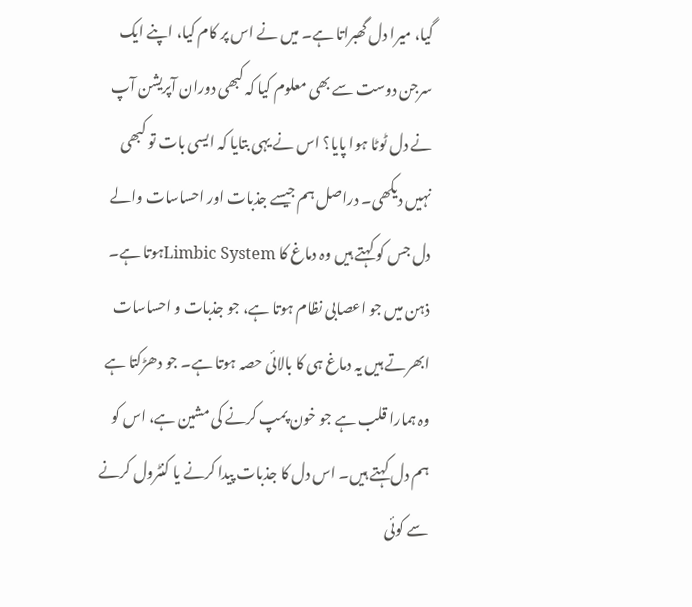گیا، میرا دل گھبراتا ہے۔ میں نے اس پر کام کیا، اپنے ایک سرجن دوست سے بھی معلوم کیا کہ کبھی دوران آپریشن آپ نے دل ٹوٹا ہوا پایا؟ اس نے یہی بتایا کہ ایسی بات تو کبھی نہیں دیکھی۔ دراصل ہم جیسے جذبات اور احساسات والے دل جس کو کہتے ہیں وہ دماغ کا Limbic Systemہوتا ہے۔ ذہن میں جو اعصابی نظام ہوتا ہے، جو جذبات و احساسات ابھرتے ہیں یہ دماغ ہی کا بالائی حصہ ہوتا ہے۔ جو دھڑکتا ہے وہ ہمارا قلب ہے جو خون پمپ کرنے کی مشین ہے، اس کو ہم دل کہتے ہیں۔ اس دل کا جذبات پیدا کرنے یا کنٹرول کرنے سے کوئی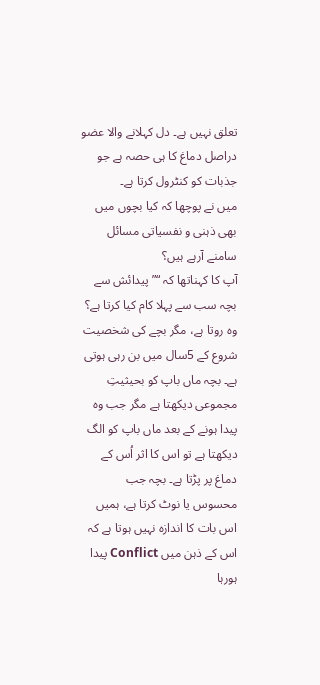تعلق نہیں ہے۔ دل کہلانے والا عضو دراصل دماغ کا ہی حصہ ہے جو جذبات کو کنٹرول کرتا ہے۔
میں نے پوچھا کہ کیا بچوں میں بھی ذہنی و نفسیاتی مسائل سامنے آرہے ہیں؟
آپ کا کہناتھا کہ “” پیدائش سے بچہ سب سے پہلا کام کیا کرتا ہے؟ وہ روتا ہے، مگر بچے کی شخصیت شروع کے 5سال میں بن رہی ہوتی ہے۔ بچہ ماں باپ کو بحیثیتِ مجموعی دیکھتا ہے مگر جب وہ پیدا ہونے کے بعد ماں باپ کو الگ دیکھتا ہے تو اس کا اثر اُس کے دماغ پر پڑتا ہے۔ بچہ جب محسوس یا نوٹ کرتا ہے، ہمیں اس بات کا اندازہ نہیں ہوتا ہے کہ اس کے ذہن میں Conflict پیدا ہورہا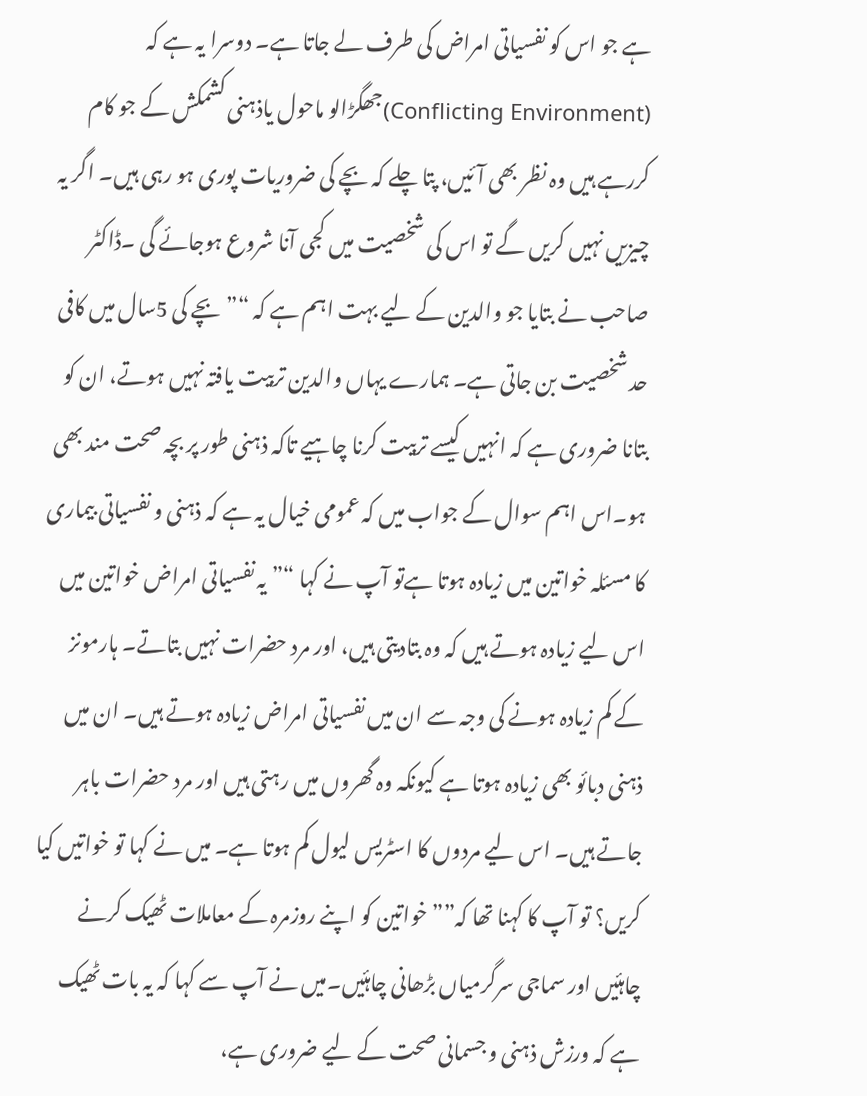ہے جو اس کو نفسیاتی امراض کی طرف لے جاتا ہے۔ دوسرا یہ ہے کہ (Conflicting Environment)جھگڑالو ماحول یاذہنی کشمکش کے جو کام کررہے ہیں وہ نظر بھی آئیں، پتا چلے کہ بچے کی ضروریات پوری ہو رہی ہیں۔ اگر یہ چیزیں نہیں کریں گے تو اس کی شخصیت میں کجی آنا شروع ہوجائے گی ۔ڈاکٹر صاحب نے بتایا جو والدین کے لیے بہت اہم ہے کہ “” بچے کی 5سال میں کافی حد شخصیت بن جاتی ہے۔ ہمارے یہاں والدین تربیت یافتہ نہیں ہوتے، ان کو بتانا ضروری ہے کہ انہیں کیسے تربیت کرنا چاہیے تاکہ ذہنی طور پر بچہ صحت مند بھی ہو۔اس اہم سوال کے جواب میں کہ عمومی خیال یہ ہے کہ ذہنی و نفسیاتی بیماری کا مسئلہ خواتین میں زیادہ ہوتا ہےتو آپ نے کہا “” یہ نفسیاتی امراض خواتین میں اس لیے زیادہ ہوتے ہیں کہ وہ بتادیتی ہیں، اور مرد حضرات نہیں بتاتے۔ ہارمونز کے کم زیادہ ہونے کی وجہ سے ان میں نفسیاتی امراض زیادہ ہوتے ہیں۔ ان میں ذہنی دبائو بھی زیادہ ہوتا ہے کیونکہ وہ گھروں میں رہتی ہیں اور مرد حضرات باہر جاتے ہیں۔ اس لیے مردوں کا اسٹریس لیول کم ہوتا ہے۔ میں نے کہا تو خواتیں کیا کریں؟ تو آپ کا کہنا تھا کہ”” خواتین کو اپنے روزمرہ کے معاملات ٹھیک کرنے چاہئیں اور سماجی سرگرمیاں بڑھانی چاہئیں۔میں نے آپ سے کہا کہ یہ بات ٹھیک ہے کہ ورزش ذہنی و جسمانی صحت کے لیے ضروری ہے،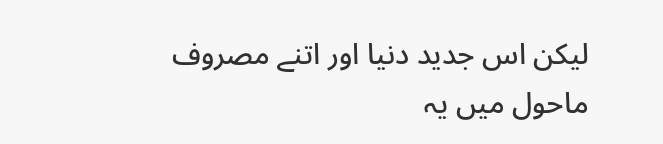لیکن اس جدید دنیا اور اتنے مصروف ماحول میں یہ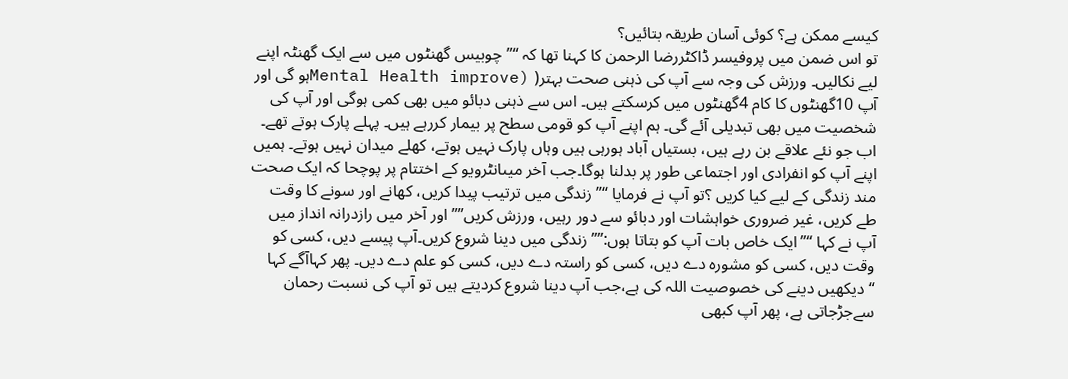کیسے ممکن ہے؟ کوئی آسان طریقہ بتائیں؟
تو اس ضمن میں پروفیسر ڈاکٹررضا الرحمن کا کہنا تھا کہ “” چوبیس گھنٹوں میں سے ایک گھنٹہ اپنے لیے نکالیں۔ ورزش کی وجہ سے آپ کی ذہنی صحت بہتر( (Mental Health improveہو گی اور آپ 10گھنٹوں کا کام 4گھنٹوں میں کرسکتے ہیں۔ اس سے ذہنی دبائو میں بھی کمی ہوگی اور آپ کی شخصیت میں بھی تبدیلی آئے گی۔ ہم اپنے آپ کو قومی سطح پر بیمار کررہے ہیں۔ پہلے پارک ہوتے تھے۔ اب جو نئے علاقے بن رہے ہیں، بستیاں آباد ہورہی ہیں وہاں پارک نہیں ہوتے، کھلے میدان نہیں ہوتے۔ ہمیں اپنے آپ کو انفرادی اور اجتماعی طور پر بدلنا ہوگا۔جب آخر میںانٹرویو کے اختتام پر پوچحا کہ ایک صحت مند زندگی کے لیے کیا کریں ؟تو آپ نے فرمایا “” زندگی میں ترتیب پیدا کریں، کھانے اور سونے کا وقت طے کریں، غیر ضروری خواہشات اور دبائو سے دور رہیں، ورزش کریں”” اور آخر میں رازدرانہ انداز میں آپ نے کہا “”ایک خاص بات آپ کو بتاتا ہوں:”” زندگی میں دینا شروع کریں۔آپ پیسے دیں، کسی کو وقت دیں، کسی کو مشورہ دے دیں، کسی کو راستہ دے دیں، کسی کو علم دے دیں۔ پھر کہاآگے کہا “دیکھیں دینے کی خصوصیت اللہ کی ہے،جب آپ دینا شروع کردیتے ہیں تو آپ کی نسبت رحمان سےجڑجاتی ہے، پھر آپ کبھی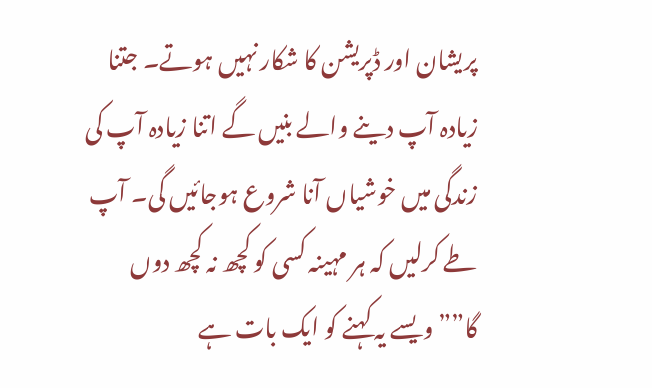پریشان اور ڈپریشن کا شکار نہیں ہوتے۔ جتنا زیادہ آپ دینے والے بنیں گے اتنا زیادہ آپ کی زندگی میں خوشیاں آنا شروع ہوجائیں گی۔ آپ طے کرلیں کہ ہر مہینہ کسی کو کچھ نہ کچھ دوں گا””ویسے یہ کہنے کو ایک بات ہے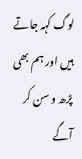لوگ کہہ جاتے ہیں اور ہم بھی پڑھ و سن کر آگے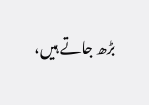بڑھ جاتے ہیں،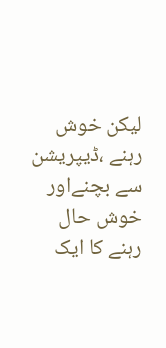لیکن خوش رہنے ،ڈیپریشن سے بچنےاور خوش حال رہنے کا ایک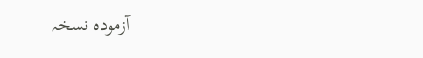آزمودہ نسخہ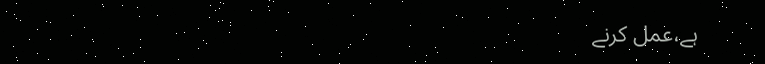ہے،عمل کرنے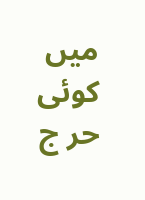میں کوئی حر ج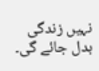نہیں زندگی بدل جائے گی۔